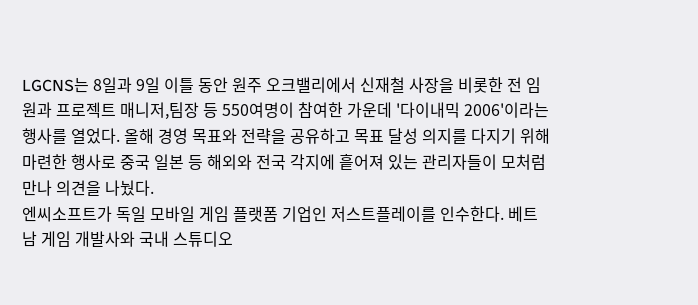LGCNS는 8일과 9일 이틀 동안 원주 오크밸리에서 신재철 사장을 비롯한 전 임원과 프로젝트 매니저,팀장 등 550여명이 참여한 가운데 '다이내믹 2006'이라는 행사를 열었다. 올해 경영 목표와 전략을 공유하고 목표 달성 의지를 다지기 위해 마련한 행사로 중국 일본 등 해외와 전국 각지에 흩어져 있는 관리자들이 모처럼 만나 의견을 나눴다.
엔씨소프트가 독일 모바일 게임 플랫폼 기업인 저스트플레이를 인수한다. 베트남 게임 개발사와 국내 스튜디오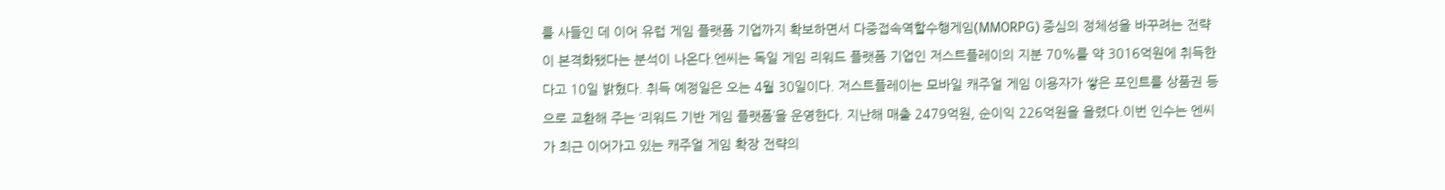를 사들인 데 이어 유럽 게임 플랫폼 기업까지 확보하면서 다중접속역할수행게임(MMORPG) 중심의 정체성을 바꾸려는 전략이 본격화됐다는 분석이 나온다.엔씨는 독일 게임 리워드 플랫폼 기업인 저스트플레이의 지분 70%를 약 3016억원에 취득한다고 10일 밝혔다. 취득 예정일은 오는 4월 30일이다. 저스트플레이는 모바일 캐주얼 게임 이용자가 쌓은 포인트를 상품권 등으로 교환해 주는 ‘리워드 기반 게임 플랫폼’을 운영한다. 지난해 매출 2479억원, 순이익 226억원을 올렸다.이번 인수는 엔씨가 최근 이어가고 있는 캐주얼 게임 확장 전략의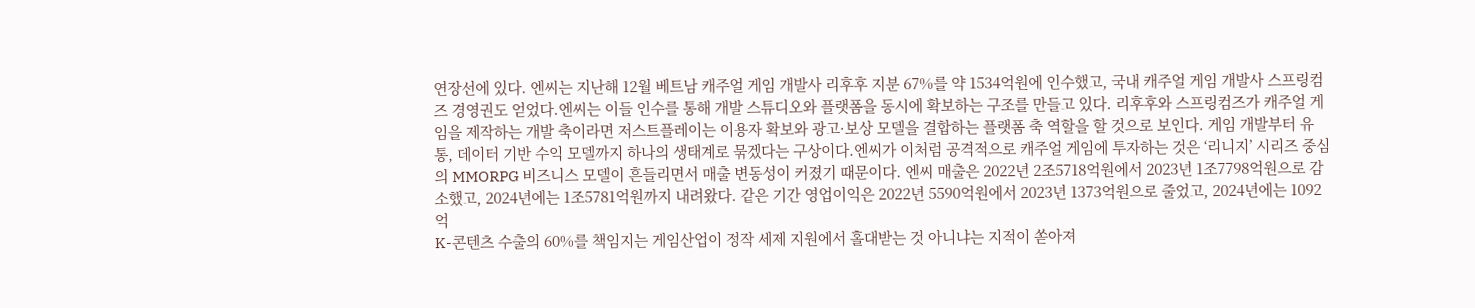연장선에 있다. 엔씨는 지난해 12월 베트남 캐주얼 게임 개발사 리후후 지분 67%를 약 1534억원에 인수했고, 국내 캐주얼 게임 개발사 스프링컴즈 경영권도 얻었다.엔씨는 이들 인수를 통해 개발 스튜디오와 플랫폼을 동시에 확보하는 구조를 만들고 있다. 리후후와 스프링컴즈가 캐주얼 게임을 제작하는 개발 축이라면 저스트플레이는 이용자 확보와 광고·보상 모델을 결합하는 플랫폼 축 역할을 할 것으로 보인다. 게임 개발부터 유통, 데이터 기반 수익 모델까지 하나의 생태계로 묶겠다는 구상이다.엔씨가 이처럼 공격적으로 캐주얼 게임에 투자하는 것은 ‘리니지’ 시리즈 중심의 MMORPG 비즈니스 모델이 흔들리면서 매출 변동성이 커졌기 때문이다. 엔씨 매출은 2022년 2조5718억원에서 2023년 1조7798억원으로 감소했고, 2024년에는 1조5781억원까지 내려왔다. 같은 기간 영업이익은 2022년 5590억원에서 2023년 1373억원으로 줄었고, 2024년에는 1092억
K-콘텐츠 수출의 60%를 책임지는 게임산업이 정작 세제 지원에서 홀대받는 것 아니냐는 지적이 쏟아져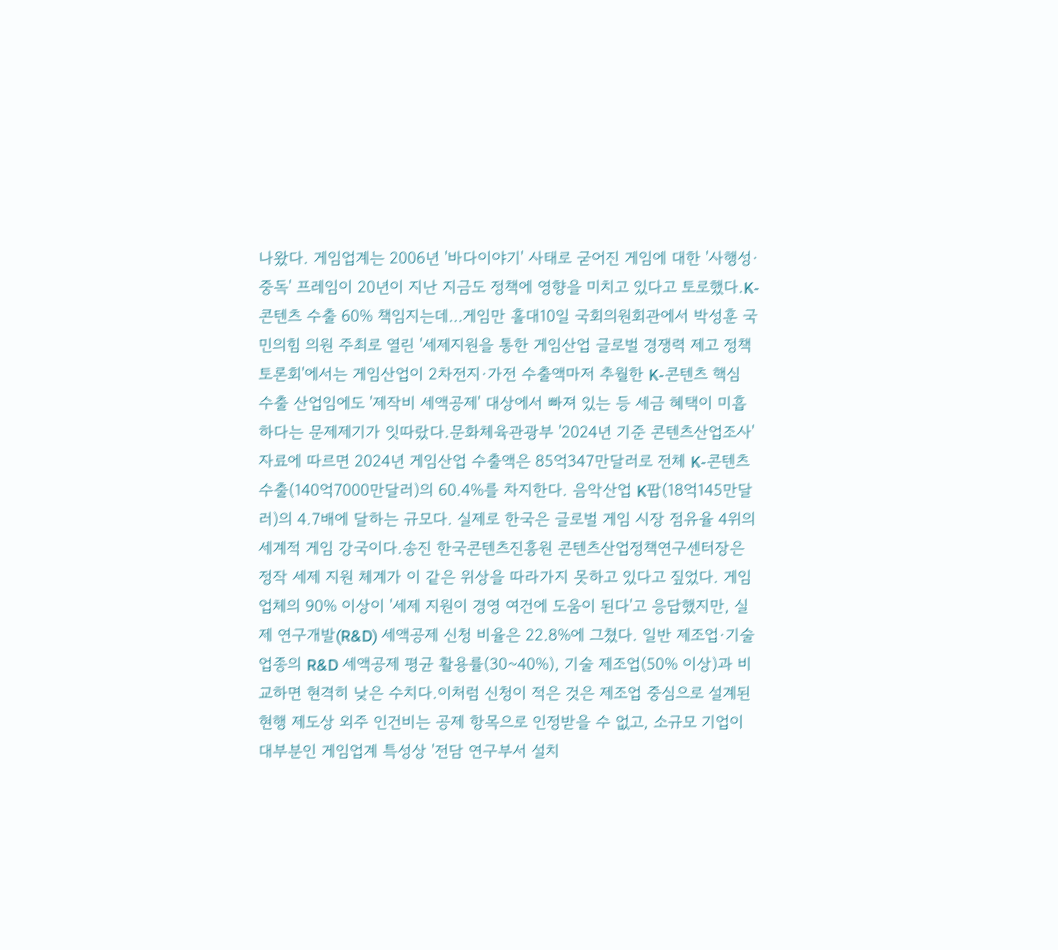나왔다. 게임업계는 2006년 '바다이야기' 사태로 굳어진 게임에 대한 '사행성·중독' 프레임이 20년이 지난 지금도 정책에 영향을 미치고 있다고 토로했다.K-콘텐츠 수출 60% 책임지는데…게임만 홀대10일 국회의원회관에서 박성훈 국민의힘 의원 주최로 열린 '세제지원을 통한 게임산업 글로벌 경쟁력 제고 정책토론회'에서는 게임산업이 2차전지·가전 수출액마저 추월한 K-콘텐츠 핵심 수출 산업임에도 '제작비 세액공제' 대상에서 빠져 있는 등 세금 혜택이 미흡하다는 문제제기가 잇따랐다.문화체육관광부 '2024년 기준 콘텐츠산업조사' 자료에 따르면 2024년 게임산업 수출액은 85억347만달러로 전체 K-콘텐츠 수출(140억7000만달러)의 60.4%를 차지한다. 음악산업 K팝(18억145만달러)의 4.7배에 달하는 규모다. 실제로 한국은 글로벌 게임 시장 점유율 4위의 세계적 게임 강국이다.송진 한국콘텐츠진흥원 콘텐츠산업정책연구센터장은 정작 세제 지원 체계가 이 같은 위상을 따라가지 못하고 있다고 짚었다. 게임업체의 90% 이상이 '세제 지원이 경영 여건에 도움이 된다'고 응답했지만, 실제 연구개발(R&D) 세액공제 신청 비율은 22.8%에 그쳤다. 일반 제조업·기술업종의 R&D 세액공제 평균 활용률(30~40%), 기술 제조업(50% 이상)과 비교하면 현격히 낮은 수치다.이처럼 신청이 적은 것은 제조업 중심으로 설계된 현행 제도상 외주 인건비는 공제 항목으로 인정받을 수 없고, 소규모 기업이 대부분인 게임업계 특성상 '전담 연구부서 설치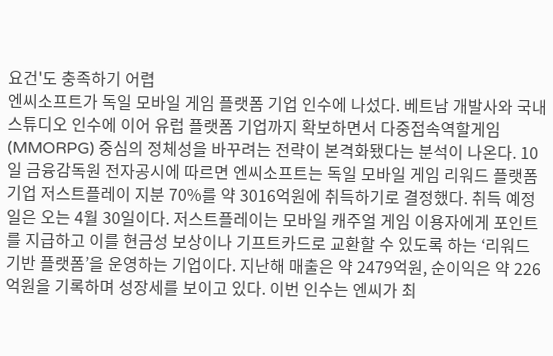요건'도 충족하기 어렵
엔씨소프트가 독일 모바일 게임 플랫폼 기업 인수에 나섰다. 베트남 개발사와 국내 스튜디오 인수에 이어 유럽 플랫폼 기업까지 확보하면서 다중접속역할게임(MMORPG) 중심의 정체성을 바꾸려는 전략이 본격화됐다는 분석이 나온다. 10일 금융감독원 전자공시에 따르면 엔씨소프트는 독일 모바일 게임 리워드 플랫폼 기업 저스트플레이 지분 70%를 약 3016억원에 취득하기로 결정했다. 취득 예정일은 오는 4월 30일이다. 저스트플레이는 모바일 캐주얼 게임 이용자에게 포인트를 지급하고 이를 현금성 보상이나 기프트카드로 교환할 수 있도록 하는 ‘리워드 기반 플랫폼’을 운영하는 기업이다. 지난해 매출은 약 2479억원, 순이익은 약 226억원을 기록하며 성장세를 보이고 있다. 이번 인수는 엔씨가 최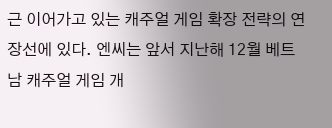근 이어가고 있는 캐주얼 게임 확장 전략의 연장선에 있다. 엔씨는 앞서 지난해 12월 베트남 캐주얼 게임 개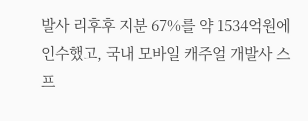발사 리후후 지분 67%를 약 1534억원에 인수했고, 국내 모바일 캐주얼 개발사 스프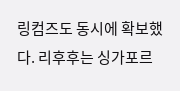링컴즈도 동시에 확보했다. 리후후는 싱가포르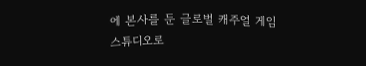에 본사를 둔 글로벌 캐주얼 게임 스튜디오로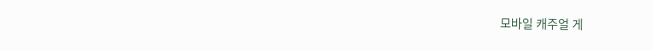모바일 캐주얼 게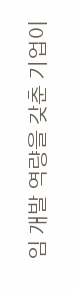임 개발 역량을 갖춘 기업이